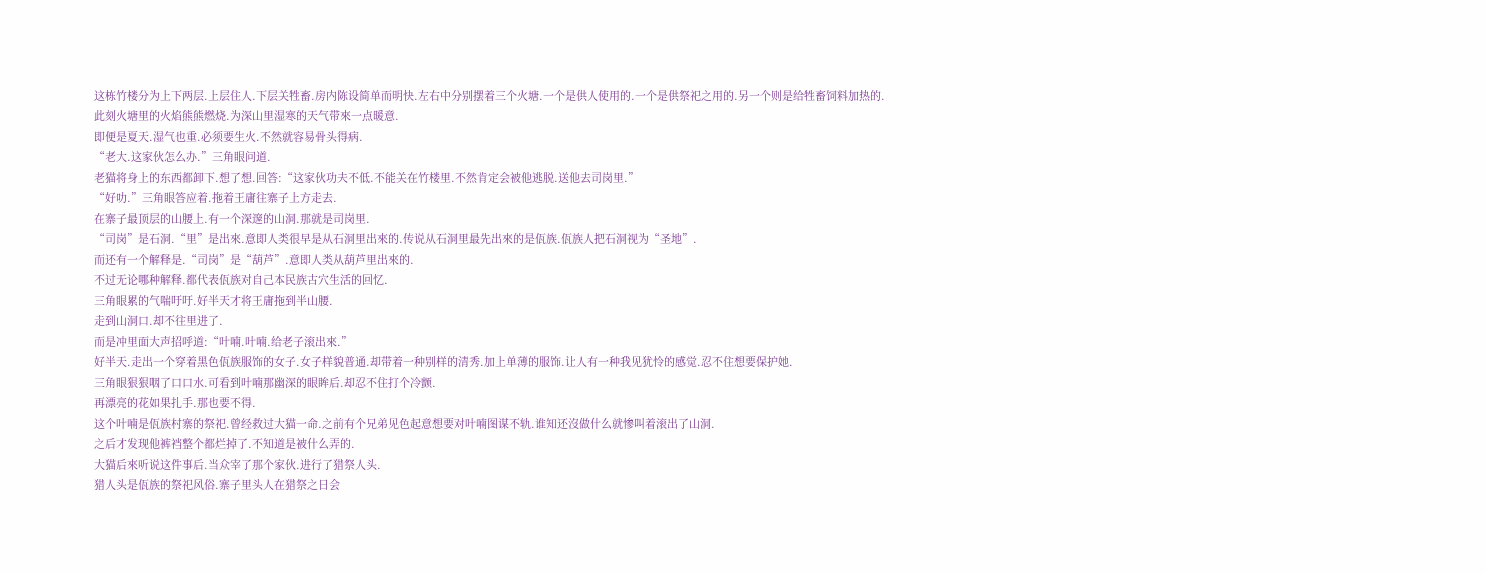这栋竹楼分为上下两层.上层住人.下层关牲畜.房内陈设简单而明快.左右中分别摆着三个火塘.一个是供人使用的.一个是供祭祀之用的.另一个则是给牲畜饲料加热的.
此刻火塘里的火焰熊熊燃烧.为深山里湿寒的天气带來一点暖意.
即便是夏天.湿气也重.必须要生火.不然就容易骨头得病.
“老大.这家伙怎么办.”三角眼问道.
老猫将身上的东西都卸下.想了想.回答:“这家伙功夫不低.不能关在竹楼里.不然肯定会被他逃脱.送他去司岗里.”
“好叻.”三角眼答应着.拖着王庸往寨子上方走去.
在寨子最顶层的山腰上.有一个深邃的山洞.那就是司岗里.
“司岗”是石洞.“里”是出來.意即人类很早是从石洞里出來的.传说从石洞里最先出來的是佤族.佤族人把石洞视为“圣地”.
而还有一个解释是.“司岗”是“葫芦”.意即人类从葫芦里出來的.
不过无论哪种解释.都代表佤族对自己本民族古穴生活的回忆.
三角眼累的气喘吁吁.好半天才将王庸拖到半山腰.
走到山洞口.却不往里进了.
而是冲里面大声招呼道:“叶喃.叶喃.给老子滚出來.”
好半天.走出一个穿着黑色佤族服饰的女子.女子样貌普通.却带着一种别样的清秀.加上单薄的服饰.让人有一种我见犹怜的感觉.忍不住想要保护她.
三角眼狠狠咽了口口水.可看到叶喃那幽深的眼眸后.却忍不住打个冷颤.
再漂亮的花如果扎手.那也要不得.
这个叶喃是佤族村寨的祭祀.曾经救过大猫一命.之前有个兄弟见色起意想要对叶喃图谋不轨.谁知还沒做什么就惨叫着滚出了山洞.
之后才发现他裤裆整个都烂掉了.不知道是被什么弄的.
大猫后來听说这件事后.当众宰了那个家伙.进行了猎祭人头.
猎人头是佤族的祭祀风俗.寨子里头人在猎祭之日会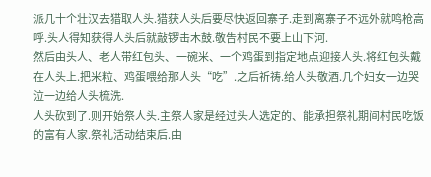派几十个壮汉去猎取人头.猎获人头后要尽快返回寨子.走到离寨子不远外就鸣枪高呼.头人得知获得人头后就敲锣击木鼓.敬告村民不要上山下河.
然后由头人、老人带红包头、一碗米、一个鸡蛋到指定地点迎接人头.将红包头戴在人头上.把米粒、鸡蛋喂给那人头“吃”.之后祈祷.给人头敬酒.几个妇女一边哭泣一边给人头梳洗.
人头砍到了.则开始祭人头.主祭人家是经过头人选定的、能承担祭礼期间村民吃饭的富有人家.祭礼活动结束后.由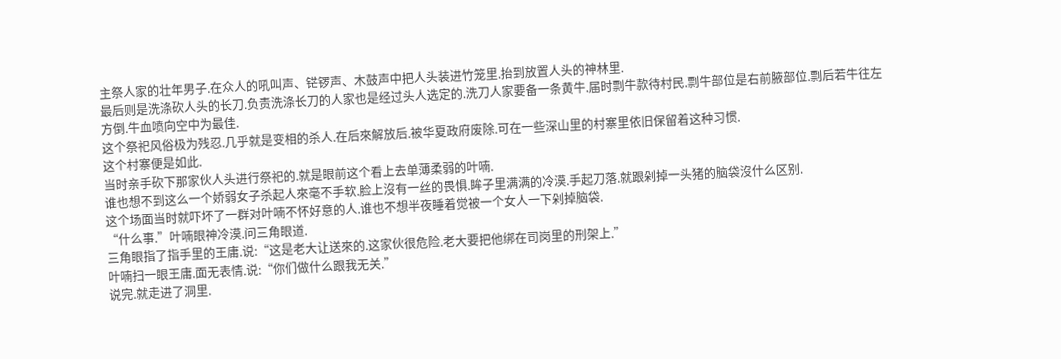主祭人家的壮年男子.在众人的吼叫声、铓锣声、木鼓声中把人头装进竹笼里.抬到放置人头的神林里.
最后则是洗涤砍人头的长刀.负责洗涤长刀的人家也是经过头人选定的.洗刀人家要备一条黄牛.届时剽牛款待村民.剽牛部位是右前腋部位.剽后若牛往左方倒.牛血喷向空中为最佳.
这个祭祀风俗极为残忍.几乎就是变相的杀人.在后來解放后.被华夏政府废除.可在一些深山里的村寨里依旧保留着这种习惯.
这个村寨便是如此.
当时亲手砍下那家伙人头进行祭祀的.就是眼前这个看上去单薄柔弱的叶喃.
谁也想不到这么一个娇弱女子杀起人來毫不手软.脸上沒有一丝的畏惧.眸子里满满的冷漠.手起刀落.就跟剁掉一头猪的脑袋沒什么区别.
这个场面当时就吓坏了一群对叶喃不怀好意的人.谁也不想半夜睡着觉被一个女人一下剁掉脑袋.
“什么事.”叶喃眼神冷漠.问三角眼道.
三角眼指了指手里的王庸.说:“这是老大让送來的.这家伙很危险.老大要把他绑在司岗里的刑架上.”
叶喃扫一眼王庸.面无表情.说:“你们做什么跟我无关.”
说完.就走进了洞里.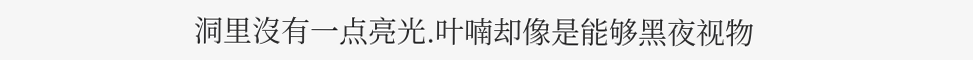洞里沒有一点亮光.叶喃却像是能够黑夜视物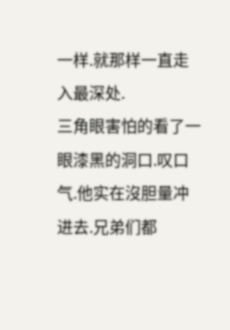一样.就那样一直走入最深处.
三角眼害怕的看了一眼漆黑的洞口.叹口气.他实在沒胆量冲进去.兄弟们都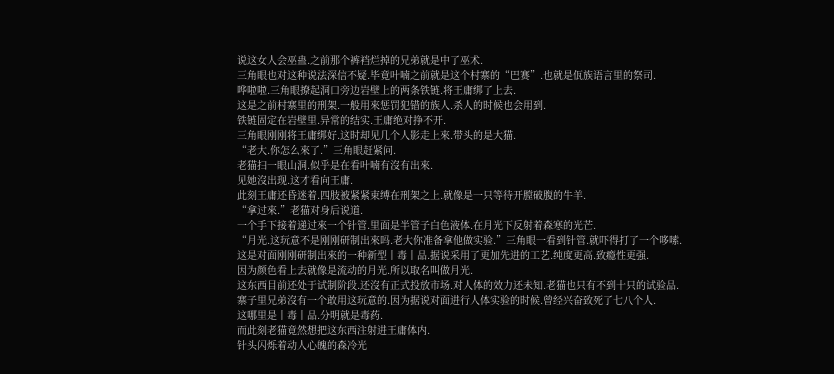说这女人会巫蛊.之前那个裤裆烂掉的兄弟就是中了巫术.
三角眼也对这种说法深信不疑.毕竟叶喃之前就是这个村寨的“巴赛”.也就是佤族语言里的祭司.
哗啦啦.三角眼撩起洞口旁边岩壁上的两条铁链.将王庸绑了上去.
这是之前村寨里的刑架.一般用來惩罚犯错的族人.杀人的时候也会用到.
铁链固定在岩壁里.异常的结实.王庸绝对挣不开.
三角眼刚刚将王庸绑好.这时却见几个人影走上來.带头的是大猫.
“老大.你怎么來了.”三角眼赶紧问.
老猫扫一眼山洞.似乎是在看叶喃有沒有出來.
见她沒出现.这才看向王庸.
此刻王庸还昏迷着.四肢被紧紧束缚在刑架之上.就像是一只等待开膛破腹的牛羊.
“拿过來.”老猫对身后说道.
一个手下接着递过來一个针管.里面是半管子白色液体.在月光下反射着森寒的光芒.
“月光.这玩意不是刚刚研制出來吗.老大你准备拿他做实验.”三角眼一看到针管.就吓得打了一个哆嗦.
这是对面刚刚研制出來的一种新型丨毒丨品.据说采用了更加先进的工艺.纯度更高.致瘾性更强.
因为颜色看上去就像是流动的月光.所以取名叫做月光.
这东西目前还处于试制阶段.还沒有正式投放市场.对人体的效力还未知.老猫也只有不到十只的试验品.
寨子里兄弟沒有一个敢用这玩意的.因为据说对面进行人体实验的时候.曾经兴奋致死了七八个人.
这哪里是丨毒丨品.分明就是毒药.
而此刻老猫竟然想把这东西注射进王庸体内.
针头闪烁着动人心魄的森冷光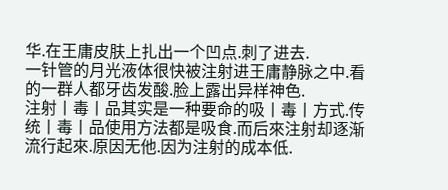华.在王庸皮肤上扎出一个凹点.刺了进去.
一针管的月光液体很快被注射进王庸静脉之中.看的一群人都牙齿发酸.脸上露出异样神色.
注射丨毒丨品其实是一种要命的吸丨毒丨方式.传统丨毒丨品使用方法都是吸食.而后來注射却逐渐流行起來.原因无他.因为注射的成本低.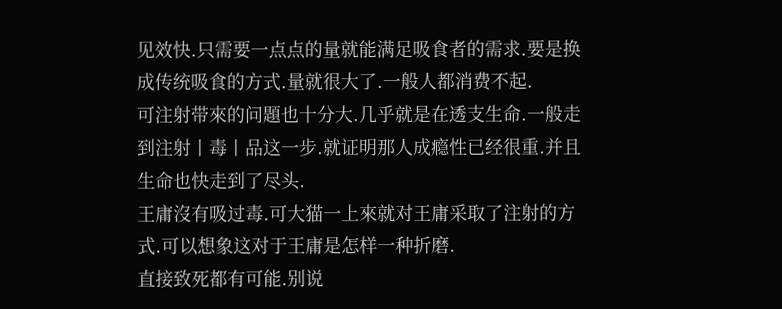见效快.只需要一点点的量就能满足吸食者的需求.要是换成传统吸食的方式.量就很大了.一般人都消费不起.
可注射带來的问題也十分大.几乎就是在透支生命.一般走到注射丨毒丨品这一步.就证明那人成瘾性已经很重.并且生命也快走到了尽头.
王庸沒有吸过毒.可大猫一上來就对王庸采取了注射的方式.可以想象这对于王庸是怎样一种折磨.
直接致死都有可能.别说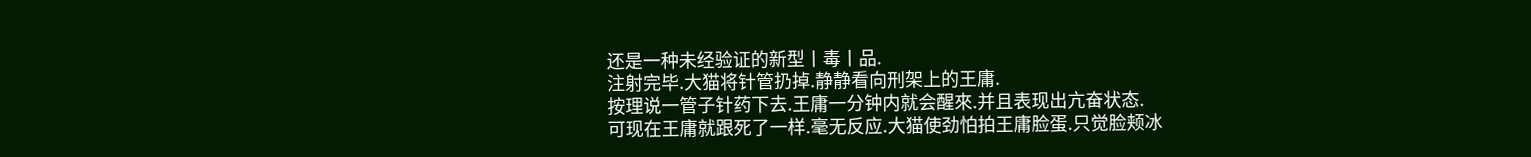还是一种未经验证的新型丨毒丨品.
注射完毕.大猫将针管扔掉.静静看向刑架上的王庸.
按理说一管子针药下去.王庸一分钟内就会醒來.并且表现出亢奋状态.
可现在王庸就跟死了一样.毫无反应.大猫使劲怕拍王庸脸蛋.只觉脸颊冰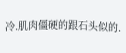冷.肌肉僵硬的跟石头似的.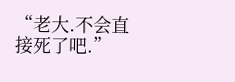“老大.不会直接死了吧.”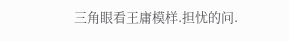三角眼看王庸模样.担忧的问.